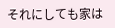それにしても家は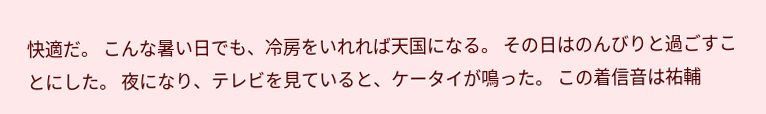快適だ。 こんな暑い日でも、冷房をいれれば天国になる。 その日はのんびりと過ごすことにした。 夜になり、テレビを見ていると、ケータイが鳴った。 この着信音は祐輔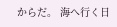からだ。 海へ行く日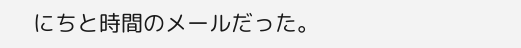にちと時間のメールだった。